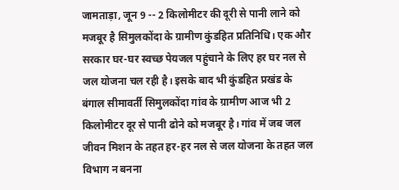जामताड़ा, जून 9 -- 2 किलोमीटर की दूरी से पानी लाने को मजबूर है सिमुलकोंदा के ग्रामीण कुंडहित प्रतिनिधि। एक और सरकार घर-घर स्वच्छ पेयजल पहुंचाने के लिए हर घर नल से जल योजना चल रही है। इसके बाद भी कुंडहित प्रखंड के बंगाल सीमावर्ती सिमुलकोंदा गांव के ग्रामीण आज भी 2 किलोमीटर दूर से पानी ढोने को मजबूर है। गांव में जब जल जीवन मिशन के तहत हर-हर नल से जल योजना के तहत जल विभाग न बनना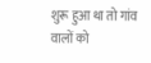शुरू हुआ था तो गांव वालों को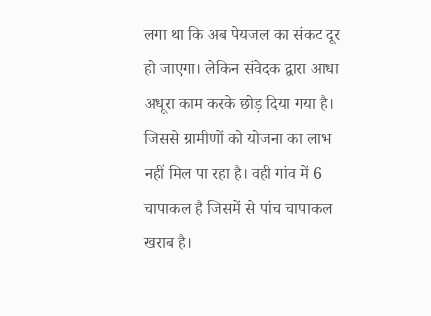लगा था कि अब पेयजल का संकट दूर हो जाएगा। लेकिन संवेदक द्वारा आधा अधूरा काम करके छोड़ दिया गया है। जिससे ग्रामीणों को योजना का लाभ नहीं मिल पा रहा है। वही गांव में 6 चापाकल है जिसमें से पांच चापाकल खराब है।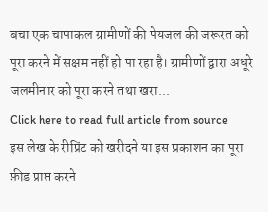बचा एक चापाकल ग्रामीणों की पेयजल की जरूरत को पूरा करने में सक्षम नहीं हो पा रहा है। ग्रामीणों द्वारा अधूरे जलमीनार को पूरा करने तथा खरा...
Click here to read full article from source
इस लेख के रीप्रिंट को खरीदने या इस प्रकाशन का पूरा फ़ीड प्राप्त करने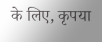के लिए, कृपया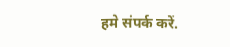हमे संपर्क करें.